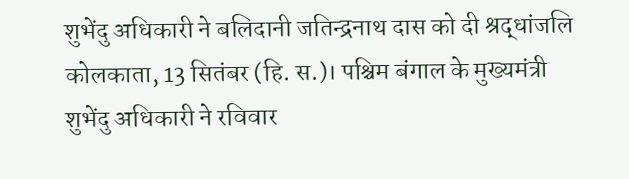शुभेंदु अधिकारी ने बलिदानी जतिन्द्रनाथ दास को दी श्रद्धांजलि
कोलकाता, 13 सितंबर (हि. स.)। पश्चिम बंगाल के मुख्यमंत्री शुभेंदु अधिकारी ने रविवार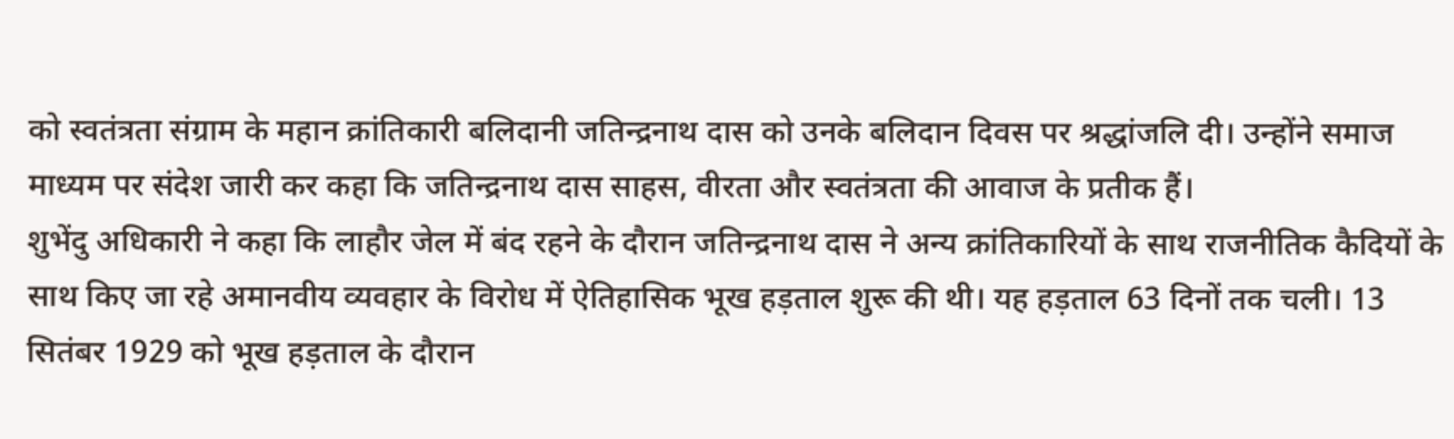को स्वतंत्रता संग्राम के महान क्रांतिकारी बलिदानी जतिन्द्रनाथ दास को उनके बलिदान दिवस पर श्रद्धांजलि दी। उन्होंने समाज माध्यम पर संदेश जारी कर कहा कि जतिन्द्रनाथ दास साहस, वीरता और स्वतंत्रता की आवाज के प्रतीक हैं।
शुभेंदु अधिकारी ने कहा कि लाहौर जेल में बंद रहने के दौरान जतिन्द्रनाथ दास ने अन्य क्रांतिकारियों के साथ राजनीतिक कैदियों के साथ किए जा रहे अमानवीय व्यवहार के विरोध में ऐतिहासिक भूख हड़ताल शुरू की थी। यह हड़ताल 63 दिनों तक चली। 13 सितंबर 1929 को भूख हड़ताल के दौरान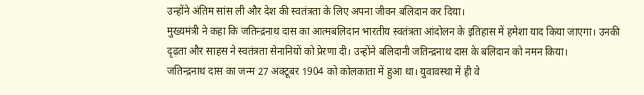उन्होंने अंतिम सांस ली और देश की स्वतंत्रता के लिए अपना जीवन बलिदान कर दिया।
मुख्यमंत्री ने कहा कि जतिन्द्रनाथ दास का आत्मबलिदान भारतीय स्वतंत्रता आंदोलन के इतिहास में हमेशा याद किया जाएगा। उनकी दृढ़ता और साहस ने स्वतंत्रता सेनानियों को प्रेरणा दी। उन्होंने बलिदानी जतिन्द्रनाथ दास के बलिदान को नमन किया।
जतिन्द्रनाथ दास का जन्म 27 अक्टूबर 1904 को कोलकाता में हुआ था। युवावस्था में ही वे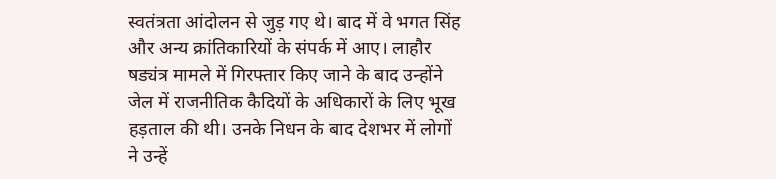स्वतंत्रता आंदोलन से जुड़ गए थे। बाद में वे भगत सिंह और अन्य क्रांतिकारियों के संपर्क में आए। लाहौर षड्यंत्र मामले में गिरफ्तार किए जाने के बाद उन्होंने जेल में राजनीतिक कैदियों के अधिकारों के लिए भूख हड़ताल की थी। उनके निधन के बाद देशभर में लोगों ने उन्हें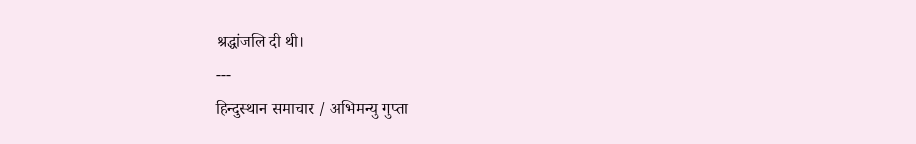श्रद्धांजलि दी थी।
---
हिन्दुस्थान समाचार / अभिमन्यु गुप्ता